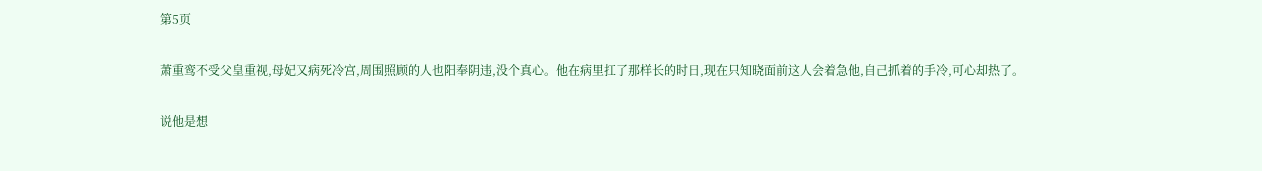第5页

萧重鸾不受父皇重视,母妃又病死冷宫,周围照顾的人也阳奉阴违,没个真心。他在病里扛了那样长的时日,现在只知晓面前这人会着急他,自己抓着的手冷,可心却热了。

说他是想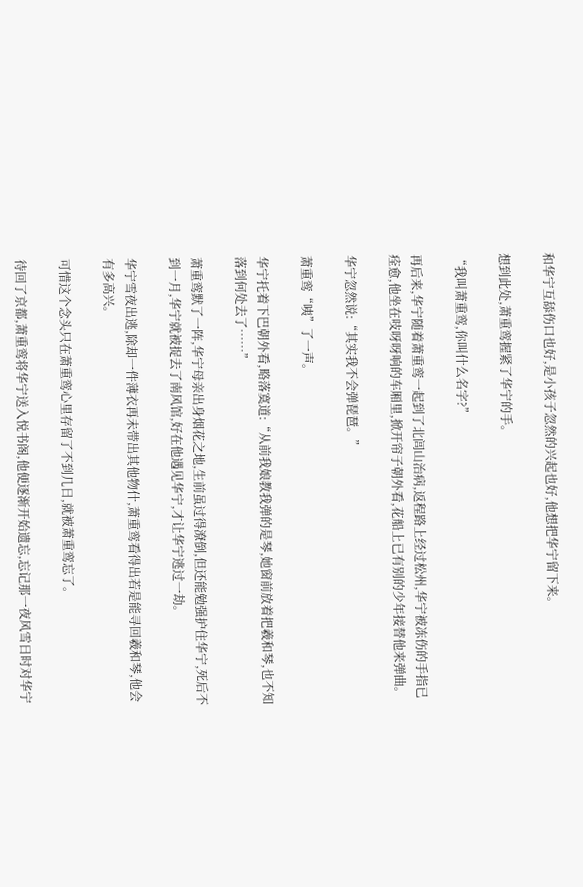和华宁互舔伤口也好,是小孩子忽然的兴起也好,他想把华宁留下来。

想到此处,萧重鸾握紧了华宁的手。

“我叫萧重鸾,你叫什么名字?”

再后来,华宁随着萧重鸾一起到了北闾山治病,返程路上经过松州,华宁被冻伤的手指已痊愈,他坐在吱呀呀响的车厢里,掀开帘子朝外看,花船上已有别的少年接替他来弹曲。

华宁忽然说:“其实我不会弹琵琶。”

萧重鸾“咦”了一声。

华宁托着下巴朝外看,略落寞道:“从前我娘教我弹的是琴,她窗前放着把羲和琴,也不知落到何处去了……”

萧重鸾默了一阵,华宁母亲出身烟花之地,生前虽过得潦倒,但还能勉强护住华宁,死后不到一月,华宁就被捉去了南风馆,好在他遇见华宁,才让华宁逃过一劫。

华宁雪夜出逃,除却一件薄衣再未带出其他物什,萧重鸾看得出若是能寻回羲和琴,他会有多高兴。

可惜这个念头只在萧重鸾心里存留了不到几日,就被萧重鸾忘了。

待回了京都,萧重鸾将华宁送入悦书阁,他便逐渐开始遗忘,忘记那一夜风雪日时对华宁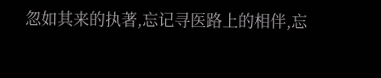忽如其来的执著,忘记寻医路上的相伴,忘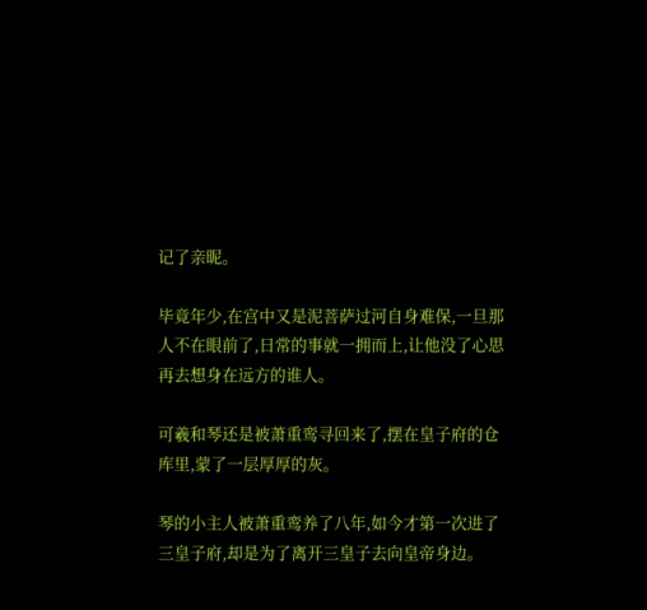记了亲昵。

毕竟年少,在宫中又是泥菩萨过河自身难保,一旦那人不在眼前了,日常的事就一拥而上,让他没了心思再去想身在远方的谁人。

可羲和琴还是被萧重鸾寻回来了,摆在皇子府的仓库里,蒙了一层厚厚的灰。

琴的小主人被萧重鸾养了八年,如今才第一次进了三皇子府,却是为了离开三皇子去向皇帝身边。